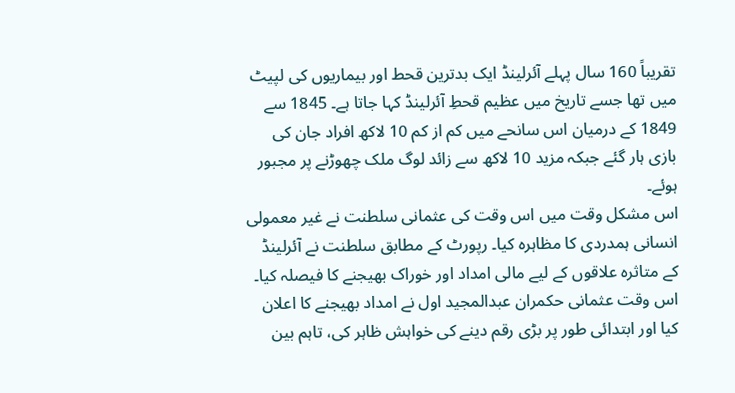تقریباً 160 سال پہلے آئرلینڈ ایک بدترین قحط اور بیماریوں کی لپیٹ میں تھا جسے تاریخ میں عظیم قحطِ آئرلینڈ کہا جاتا ہے۔ 1845 سے 1849 کے درمیان اس سانحے میں کم از کم 10 لاکھ افراد جان کی بازی ہار گئے جبکہ مزید 10 لاکھ سے زائد لوگ ملک چھوڑنے پر مجبور ہوئے۔
اس مشکل وقت میں اس وقت کی عثمانی سلطنت نے غیر معمولی انسانی ہمدردی کا مظاہرہ کیا۔ رپورٹ کے مطابق سلطنت نے آئرلینڈ کے متاثرہ علاقوں کے لیے مالی امداد اور خوراک بھیجنے کا فیصلہ کیا۔
اس وقت عثمانی حکمران عبدالمجید اول نے امداد بھیجنے کا اعلان کیا اور ابتدائی طور پر بڑی رقم دینے کی خواہش ظاہر کی، تاہم بین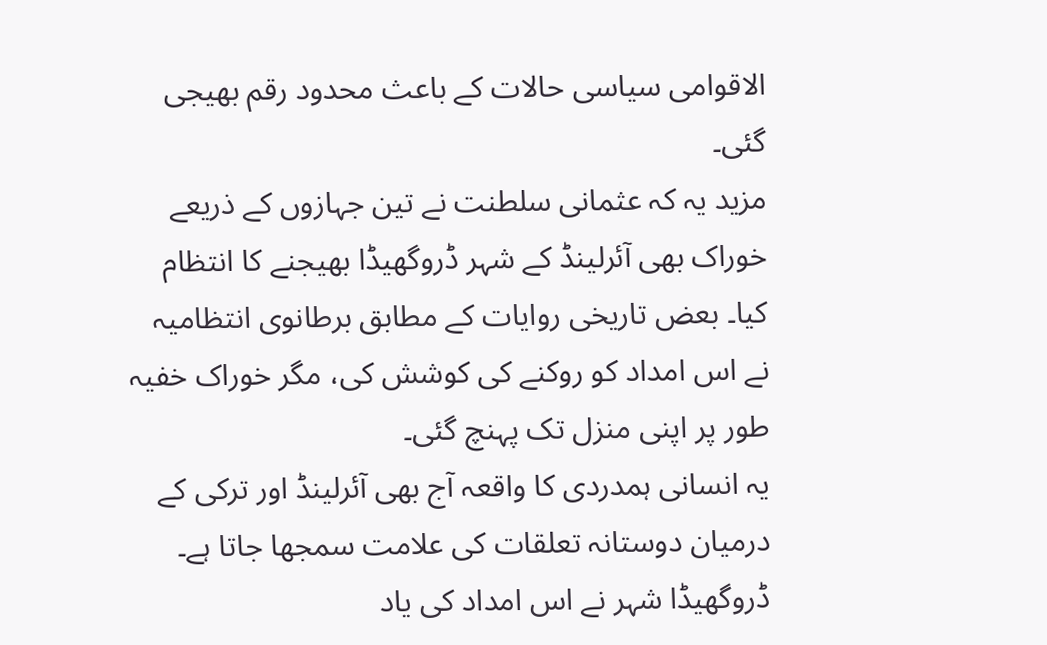الاقوامی سیاسی حالات کے باعث محدود رقم بھیجی گئی۔
مزید یہ کہ عثمانی سلطنت نے تین جہازوں کے ذریعے خوراک بھی آئرلینڈ کے شہر ڈروگھیڈا بھیجنے کا انتظام کیا۔ بعض تاریخی روایات کے مطابق برطانوی انتظامیہ نے اس امداد کو روکنے کی کوشش کی، مگر خوراک خفیہ طور پر اپنی منزل تک پہنچ گئی۔
یہ انسانی ہمدردی کا واقعہ آج بھی آئرلینڈ اور ترکی کے درمیان دوستانہ تعلقات کی علامت سمجھا جاتا ہے۔ ڈروگھیڈا شہر نے اس امداد کی یاد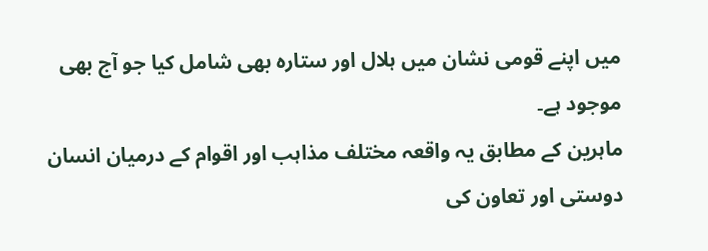میں اپنے قومی نشان میں ہلال اور ستارہ بھی شامل کیا جو آج بھی موجود ہے۔
ماہرین کے مطابق یہ واقعہ مختلف مذاہب اور اقوام کے درمیان انسان دوستی اور تعاون کی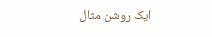ایک روشن مثال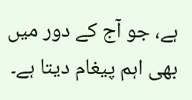ہے، جو آج کے دور میں بھی اہم پیغام دیتا ہے۔